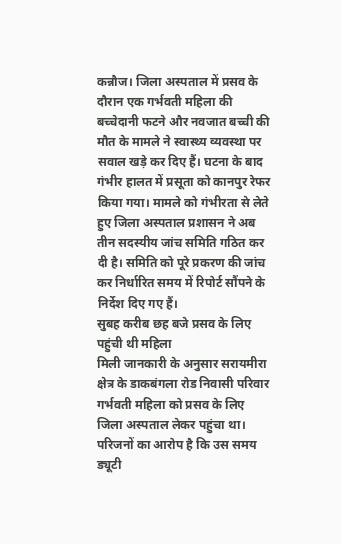कन्नौज। जिला अस्पताल में प्रसव के दौरान एक गर्भवती महिला की बच्चेदानी फटने और नवजात बच्ची की मौत के मामले ने स्वास्थ्य व्यवस्था पर सवाल खड़े कर दिए हैं। घटना के बाद गंभीर हालत में प्रसूता को कानपुर रेफर किया गया। मामले को गंभीरता से लेते हुए जिला अस्पताल प्रशासन ने अब तीन सदस्यीय जांच समिति गठित कर दी है। समिति को पूरे प्रकरण की जांच कर निर्धारित समय में रिपोर्ट सौंपने के निर्देश दिए गए हैं।
सुबह करीब छह बजे प्रसव के लिए पहुंची थी महिला
मिली जानकारी के अनुसार सरायमीरा क्षेत्र के डाकबंगला रोड निवासी परिवार गर्भवती महिला को प्रसव के लिए जिला अस्पताल लेकर पहुंचा था। परिजनों का आरोप है कि उस समय ड्यूटी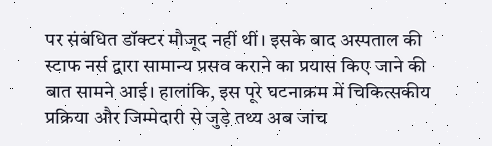पर संबंधित डॉक्टर मौजूद नहीं थीं। इसके बाद अस्पताल की स्टाफ नर्स द्वारा सामान्य प्रसव कराने का प्रयास किए जाने की बात सामने आई। हालांकि, इस पूरे घटनाक्रम में चिकित्सकीय प्रक्रिया और जिम्मेदारी से जुड़े तथ्य अब जांच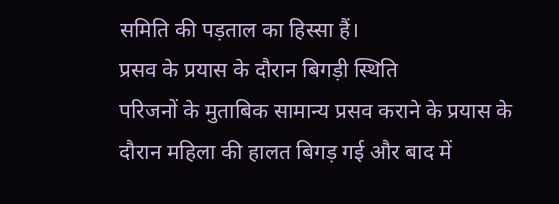समिति की पड़ताल का हिस्सा हैं।
प्रसव के प्रयास के दौरान बिगड़ी स्थिति
परिजनों के मुताबिक सामान्य प्रसव कराने के प्रयास के दौरान महिला की हालत बिगड़ गई और बाद में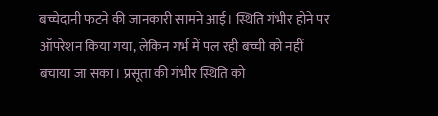बच्चेदानी फटने की जानकारी सामने आई। स्थिति गंभीर होने पर ऑपरेशन किया गया, लेकिन गर्भ में पल रही बच्ची को नहीं बचाया जा सका। प्रसूता की गंभीर स्थिति को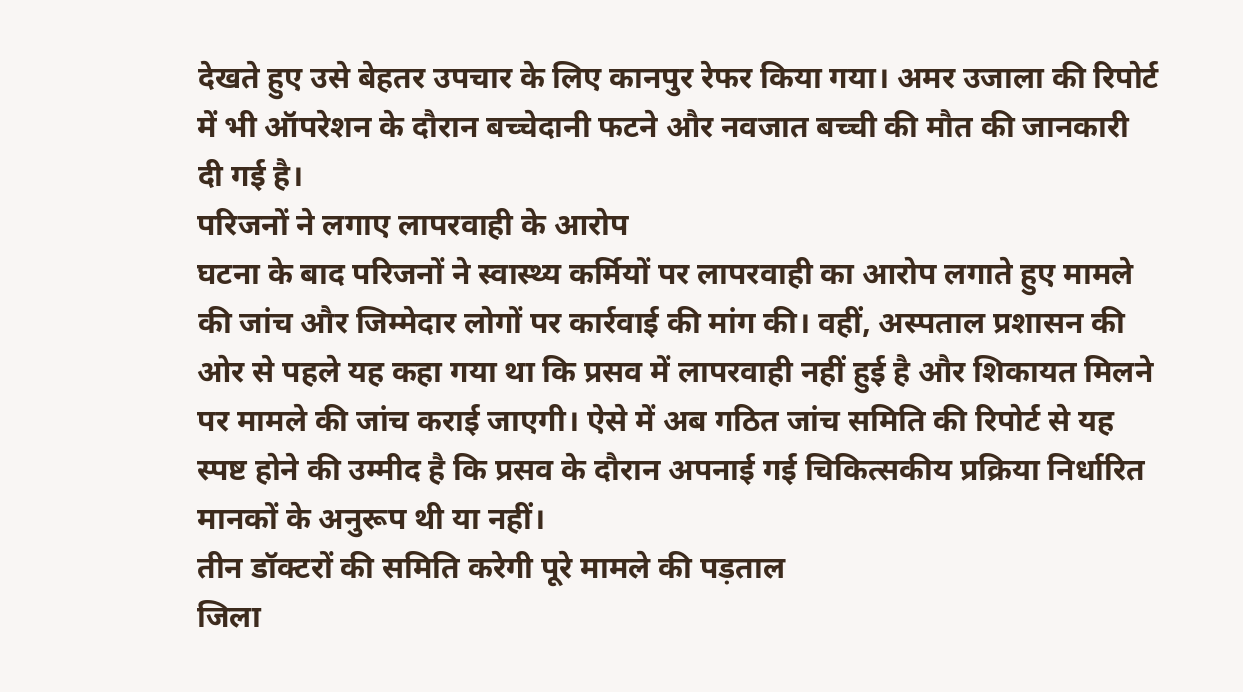देखते हुए उसे बेहतर उपचार के लिए कानपुर रेफर किया गया। अमर उजाला की रिपोर्ट में भी ऑपरेशन के दौरान बच्चेदानी फटने और नवजात बच्ची की मौत की जानकारी दी गई है।
परिजनों ने लगाए लापरवाही के आरोप
घटना के बाद परिजनों ने स्वास्थ्य कर्मियों पर लापरवाही का आरोप लगाते हुए मामले की जांच और जिम्मेदार लोगों पर कार्रवाई की मांग की। वहीं, अस्पताल प्रशासन की ओर से पहले यह कहा गया था कि प्रसव में लापरवाही नहीं हुई है और शिकायत मिलने पर मामले की जांच कराई जाएगी। ऐसे में अब गठित जांच समिति की रिपोर्ट से यह स्पष्ट होने की उम्मीद है कि प्रसव के दौरान अपनाई गई चिकित्सकीय प्रक्रिया निर्धारित मानकों के अनुरूप थी या नहीं।
तीन डॉक्टरों की समिति करेगी पूरे मामले की पड़ताल
जिला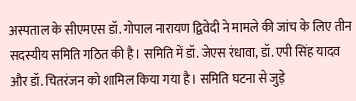अस्पताल के सीएमएस डॉ. गोपाल नारायण द्विवेदी ने मामले की जांच के लिए तीन सदस्यीय समिति गठित की है। समिति में डॉ. जेएस रंधावा, डॉ. एपी सिंह यादव और डॉ. चितरंजन को शामिल किया गया है। समिति घटना से जुड़े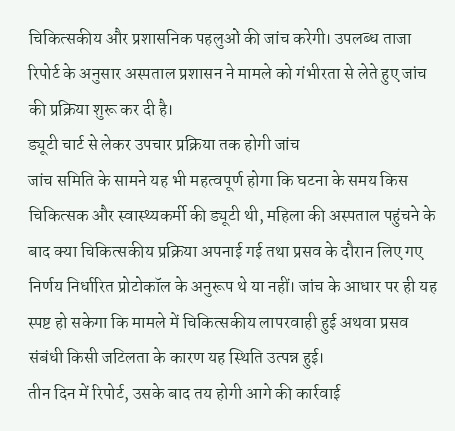चिकित्सकीय और प्रशासनिक पहलुओं की जांच करेगी। उपलब्ध ताजा रिपोर्ट के अनुसार अस्पताल प्रशासन ने मामले को गंभीरता से लेते हुए जांच की प्रक्रिया शुरू कर दी है।
ड्यूटी चार्ट से लेकर उपचार प्रक्रिया तक होगी जांच
जांच समिति के सामने यह भी महत्वपूर्ण होगा कि घटना के समय किस चिकित्सक और स्वास्थ्यकर्मी की ड्यूटी थी, महिला की अस्पताल पहुंचने के बाद क्या चिकित्सकीय प्रक्रिया अपनाई गई तथा प्रसव के दौरान लिए गए निर्णय निर्धारित प्रोटोकॉल के अनुरूप थे या नहीं। जांच के आधार पर ही यह स्पष्ट हो सकेगा कि मामले में चिकित्सकीय लापरवाही हुई अथवा प्रसव संबंधी किसी जटिलता के कारण यह स्थिति उत्पन्न हुई।
तीन दिन में रिपोर्ट, उसके बाद तय होगी आगे की कार्रवाई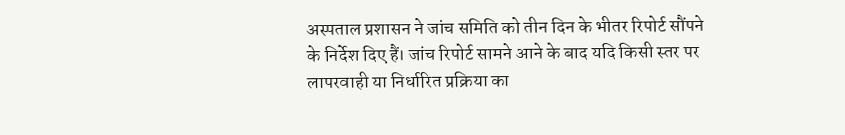अस्पताल प्रशासन ने जांच समिति को तीन दिन के भीतर रिपोर्ट सौंपने के निर्देश दिए हैं। जांच रिपोर्ट सामने आने के बाद यदि किसी स्तर पर लापरवाही या निर्धारित प्रक्रिया का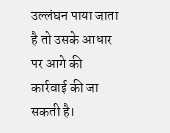उल्लंघन पाया जाता है तो उसके आधार पर आगे की कार्रवाई की जा सकती है।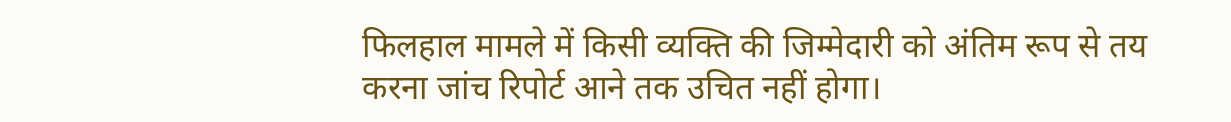फिलहाल मामले में किसी व्यक्ति की जिम्मेदारी को अंतिम रूप से तय करना जांच रिपोर्ट आने तक उचित नहीं होगा।